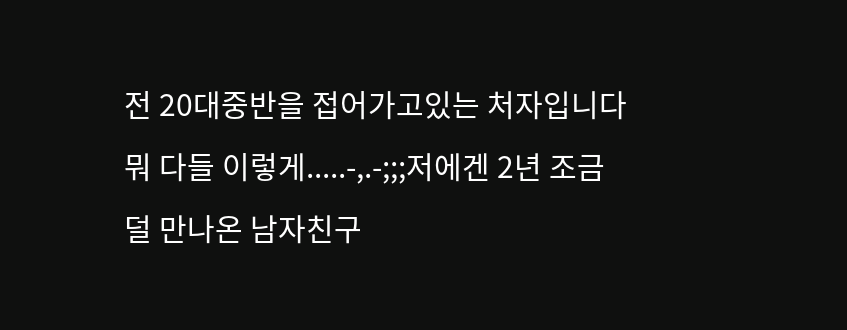전 20대중반을 접어가고있는 처자입니다뭐 다들 이렇게.....-,.-;;;저에겐 2년 조금 덜 만나온 남자친구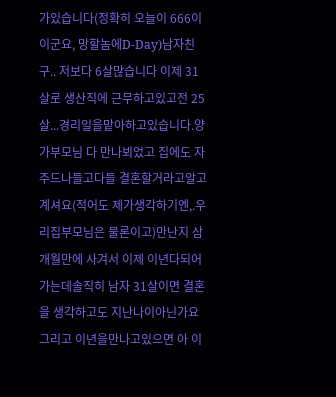가있습니다(정확히 오늘이 666이이군요, 망할놈에D-Day)남자친구.. 저보다 6살많습니다 이제 31살로 생산직에 근무하고있고전 25살...경리일을맡아하고있습니다.양가부모님 다 만나뵈었고 집에도 자주드나들고다들 결혼할거라고알고계셔요(적어도 제가생각하기엔,.우리집부모님은 물론이고)만난지 삼개월만에 사겨서 이제 이년다되어가는데솔직히 남자 31살이면 결혼을 생각하고도 지난나이아닌가요그리고 이년을만나고있으면 아 이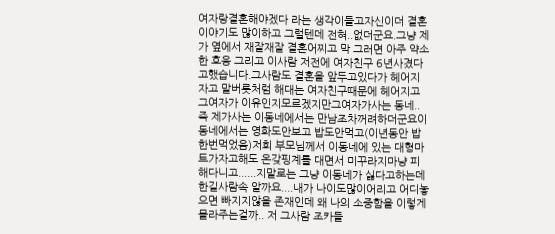여자랑결혼해야겠다 라는 생각이들고자신이더 결혼이야기도 많이하고 그럴텐데 전혀..없더군요.그냥 제가 옆에서 재잘재잘 결혼어찌고 막 그러면 아주 약소한 호응 그리고 이사람 저전에 여자친구 6년사겼다고했습니다.그사람도 결혼을 앞두고있다가 헤어지자고 말버릇처럼 해대는 여자친구때문에 헤어지고그여자가 이유인지모르겠지만그여자가사는 동네.. 즉 제가사는 이동네에서는 만남조차꺼려하더군요이동네에서는 영화도안보고 밥도안먹고(이년동안 밥한번먹었음)저희 부모님께서 이동네에 있는 대형마트가자고해도 온갖핑계를 대면서 미꾸라지마냥 피해다니고......지말로는 그냥 이동네가 싫다고하는데 한길사람속 알까요....내가 나이도많이어리고 어디놓으면 빠지지않을 존재인데 왜 나의 소중함을 이렇게 몰라주는걸까.. 저 그사람 조카들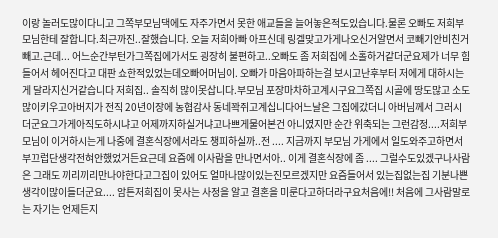이랑 놀러도많이다니고 그쪽부모님댁에도 자주가면서 못한 애교들을 늘어놓은적도있습니다.물론 오빠도 저희부모님한테 잘합니다.최근까진..잘했습니다. 오늘 저희아빠 아프신데 링겔맞고가게나오신거알면서 코빼기안비친거빼고.근데... 어느순간부턴가그쪽집에가서도 굉장히 불편하고..오빠도 좀 저희집에 소홀하거같더군요제가 너무 힘들어서 헤어진다고 대판 쇼한적있었는데오빠어머님이. 오빠가 마음아파하는걸 보시고난후부터 저에게 대하시는게 달라지신거같습니다 저희집.. 솔직히 많이못삽니다.부모님 포장마차하고계시구요그쪽집 시골에 땅도많고 소도많이키우고아버지가 전직 20년이장에 농협감사 동네꽉쥐고계십니다어느날은 그집에갔더니 아버님께서 그러시더군요그가게아직도하시냐고 어제까지하실거냐고나쁘게물어본건 아니였지만 순간 위축되는 그런감정....저희부모님이 이거하시는게 나중에 결혼식장에서라도 챙피하실까..전 .... 지금까지 부모님 가게에서 일도와주고하면서 부끄럽단생각전혀안했었거든요근데 요즘에 이사람을 만나면서아.. 이게 결혼식장에 좀 .... 그럴수도있겠구나사람은 그래도 끼리끼리만나야한다고그집이 있어도 얼마나많이있는진모르겠지만 요즘들어서 있는집없는집 기분나쁜생각이많이들더군요.... 암튼저희집이 못사는 사정을 알고 결혼을 미룬다고하더라구요처음에!! 처음에 그사람말로는 자기는 언제든지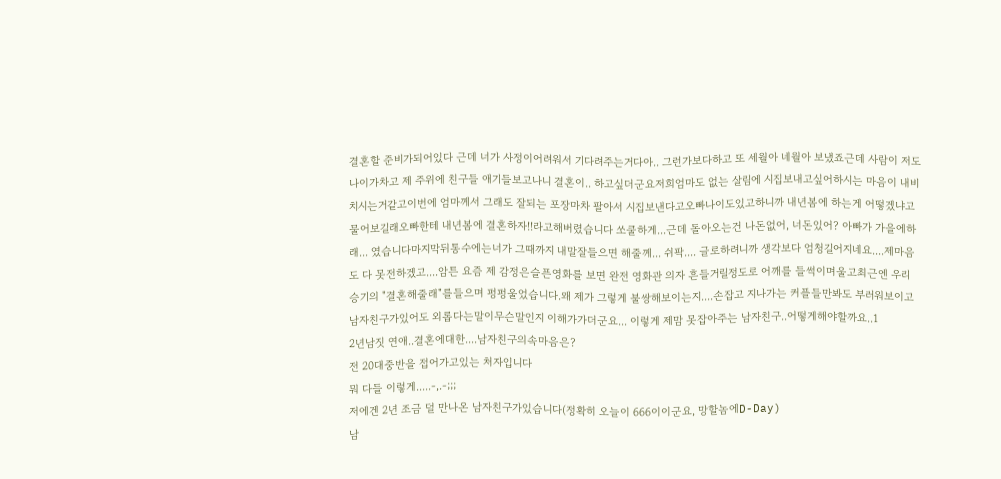결혼할 준비가되어있다 근데 너가 사정이어려워서 기다려주는거다아.. 그런가보다하고 또 세월아 네월아 보냈죠근데 사람이 저도 나이가차고 제 주위에 친구들 애기들보고나니 결혼이.. 하고싶더군요저희엄마도 없는 살림에 시집보내고싶어하시는 마음이 내비치시는거같고이번에 엄마께서 그래도 잘되는 포장마차 팔아서 시집보낸다고오빠나이도있고하니까 내년봄에 하는게 어떻겠냐고 물어보길래오빠한테 내년봄에 결혼하자!!라고해버렸습니다 쏘쿨하게...근데 돌아오는건 나돈없어, 너돈있어? 아빠가 가을에하래... 였습니다마지막뒤통수에는너가 그때까지 내말잘들으면 해줄께... 쉬팍.... 글로하려니까 생각보다 엄청길어지네요....제마음도 다 못전하겠고....암튼 요즘 제 감정은슬픈영화를 보면 완전 영화관 의자 흔들거릴정도로 어깨를 들썩이며울고최근엔 우리 승기의 "결혼해줄래"를들으며 펑펑울었습니다.왜 제가 그렇게 불쌍해보이는지....손잡고 지나가는 커플들만봐도 부러워보이고남자친구가있어도 외롭다는말이무슨말인지 이해가가더군요... 이렇게 제맘 못잡아주는 남자친구..어떻게해야할까요..1
2년남짓 연애..결혼에대한....남자친구의속마음은?
전 20대중반을 접어가고있는 처자입니다
뭐 다들 이렇게.....-,.-;;;
저에겐 2년 조금 덜 만나온 남자친구가있습니다(정확히 오늘이 666이이군요, 망할놈에D-Day)
남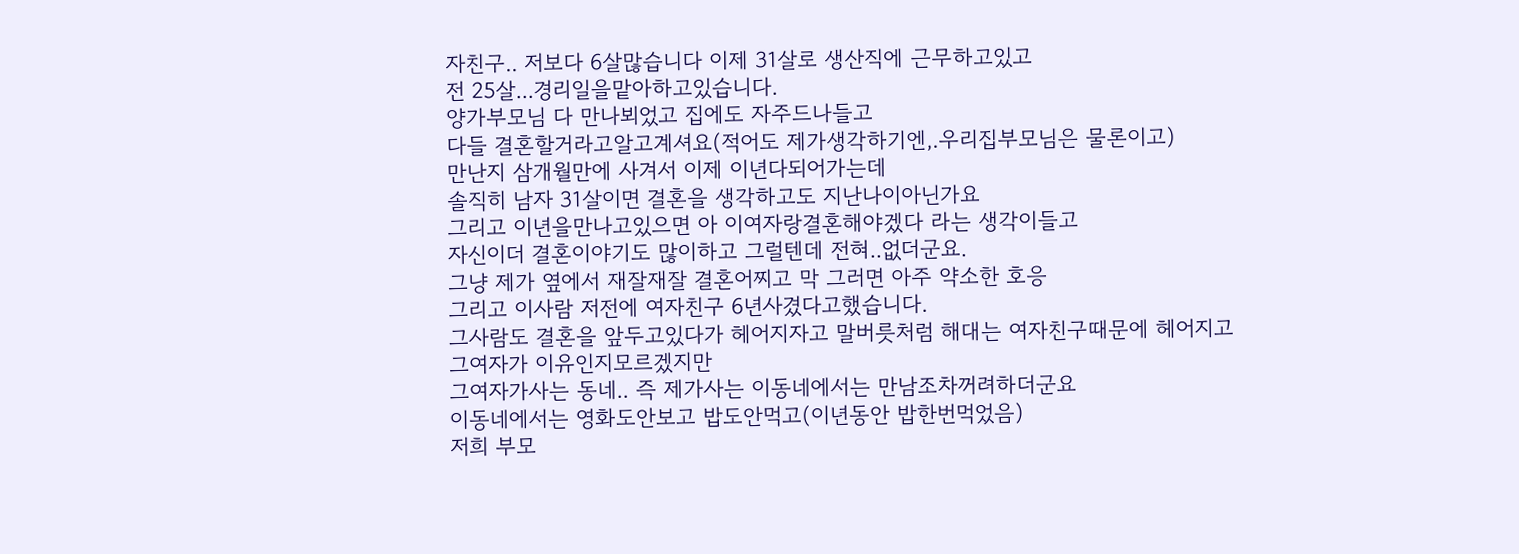자친구.. 저보다 6살많습니다 이제 31살로 생산직에 근무하고있고
전 25살...경리일을맡아하고있습니다.
양가부모님 다 만나뵈었고 집에도 자주드나들고
다들 결혼할거라고알고계셔요(적어도 제가생각하기엔,.우리집부모님은 물론이고)
만난지 삼개월만에 사겨서 이제 이년다되어가는데
솔직히 남자 31살이면 결혼을 생각하고도 지난나이아닌가요
그리고 이년을만나고있으면 아 이여자랑결혼해야겠다 라는 생각이들고
자신이더 결혼이야기도 많이하고 그럴텐데 전혀..없더군요.
그냥 제가 옆에서 재잘재잘 결혼어찌고 막 그러면 아주 약소한 호응
그리고 이사람 저전에 여자친구 6년사겼다고했습니다.
그사람도 결혼을 앞두고있다가 헤어지자고 말버릇처럼 해대는 여자친구때문에 헤어지고
그여자가 이유인지모르겠지만
그여자가사는 동네.. 즉 제가사는 이동네에서는 만남조차꺼려하더군요
이동네에서는 영화도안보고 밥도안먹고(이년동안 밥한번먹었음)
저희 부모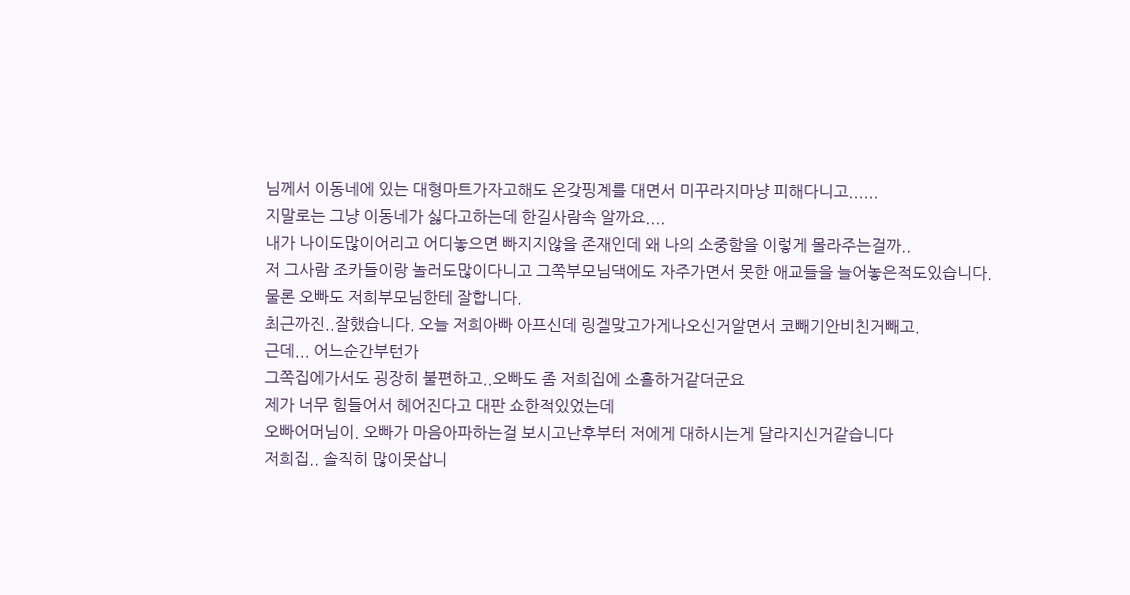님께서 이동네에 있는 대형마트가자고해도 온갖핑계를 대면서 미꾸라지마냥 피해다니고......
지말로는 그냥 이동네가 싫다고하는데 한길사람속 알까요....
내가 나이도많이어리고 어디놓으면 빠지지않을 존재인데 왜 나의 소중함을 이렇게 몰라주는걸까..
저 그사람 조카들이랑 놀러도많이다니고 그쪽부모님댁에도 자주가면서 못한 애교들을 늘어놓은적도있습니다.
물론 오빠도 저희부모님한테 잘합니다.
최근까진..잘했습니다. 오늘 저희아빠 아프신데 링겔맞고가게나오신거알면서 코빼기안비친거빼고.
근데... 어느순간부턴가
그쪽집에가서도 굉장히 불편하고..오빠도 좀 저희집에 소홀하거같더군요
제가 너무 힘들어서 헤어진다고 대판 쇼한적있었는데
오빠어머님이. 오빠가 마음아파하는걸 보시고난후부터 저에게 대하시는게 달라지신거같습니다
저희집.. 솔직히 많이못삽니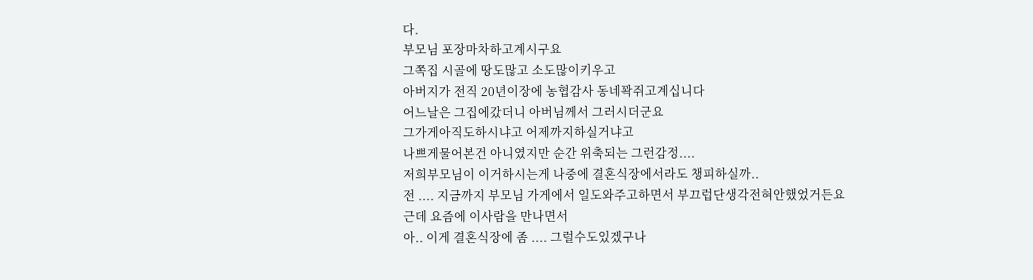다.
부모님 포장마차하고계시구요
그쪽집 시골에 땅도많고 소도많이키우고
아버지가 전직 20년이장에 농협감사 동네꽉쥐고계십니다
어느날은 그집에갔더니 아버님께서 그러시더군요
그가게아직도하시냐고 어제까지하실거냐고
나쁘게물어본건 아니였지만 순간 위축되는 그런감정....
저희부모님이 이거하시는게 나중에 결혼식장에서라도 챙피하실까..
전 .... 지금까지 부모님 가게에서 일도와주고하면서 부끄럽단생각전혀안했었거든요
근데 요즘에 이사람을 만나면서
아.. 이게 결혼식장에 좀 .... 그럴수도있겠구나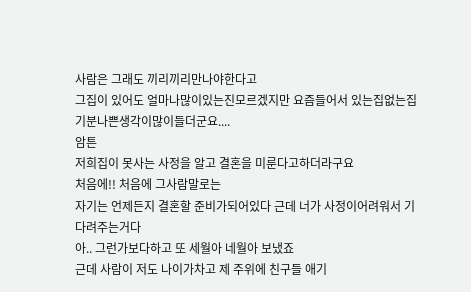사람은 그래도 끼리끼리만나야한다고
그집이 있어도 얼마나많이있는진모르겠지만 요즘들어서 있는집없는집 기분나쁜생각이많이들더군요....
암튼
저희집이 못사는 사정을 알고 결혼을 미룬다고하더라구요
처음에!! 처음에 그사람말로는
자기는 언제든지 결혼할 준비가되어있다 근데 너가 사정이어려워서 기다려주는거다
아.. 그런가보다하고 또 세월아 네월아 보냈죠
근데 사람이 저도 나이가차고 제 주위에 친구들 애기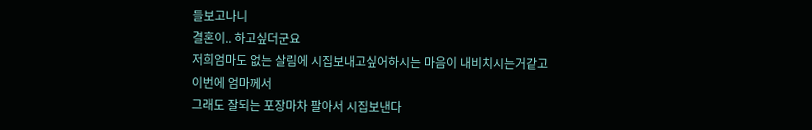들보고나니
결혼이.. 하고싶더군요
저희엄마도 없는 살림에 시집보내고싶어하시는 마음이 내비치시는거같고
이번에 엄마께서
그래도 잘되는 포장마차 팔아서 시집보낸다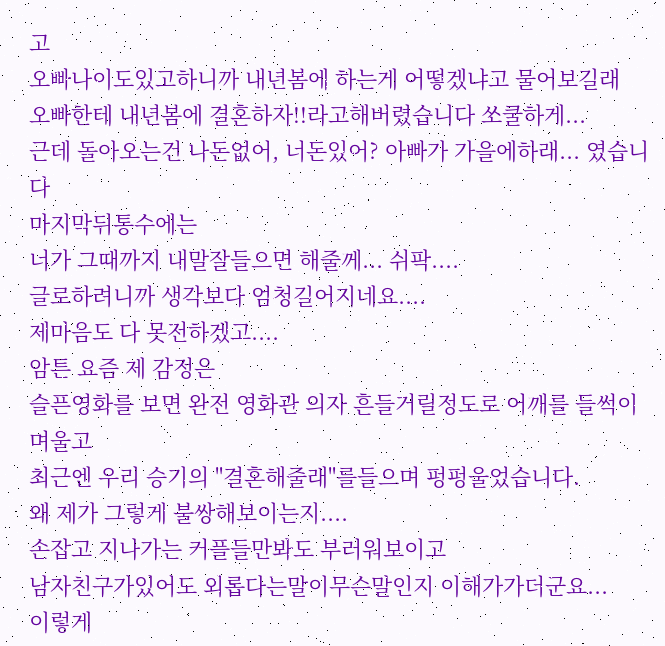고
오빠나이도있고하니까 내년봄에 하는게 어떻겠냐고 물어보길래
오빠한테 내년봄에 결혼하자!!라고해버렸습니다 쏘쿨하게...
근데 돌아오는건 나돈없어, 너돈있어? 아빠가 가을에하래... 였습니다
마지막뒤통수에는
너가 그때까지 내말잘들으면 해줄께... 쉬팍....
글로하려니까 생각보다 엄청길어지네요....
제마음도 다 못전하겠고....
암튼 요즘 제 감정은
슬픈영화를 보면 완전 영화관 의자 흔들거릴정도로 어깨를 들썩이며울고
최근엔 우리 승기의 "결혼해줄래"를들으며 펑펑울었습니다.
왜 제가 그렇게 불쌍해보이는지....
손잡고 지나가는 커플들만봐도 부러워보이고
남자친구가있어도 외롭다는말이무슨말인지 이해가가더군요...
이렇게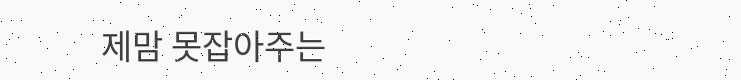제맘 못잡아주는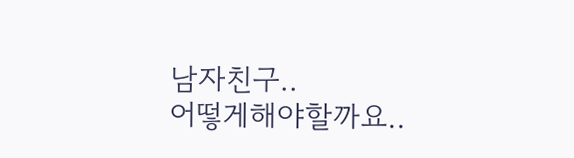남자친구..
어떻게해야할까요..